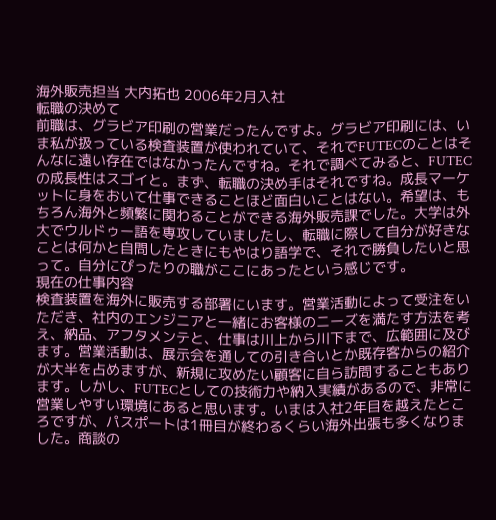海外販売担当 大内拓也 2006年2月入社
転職の決めて
前職は、グラビア印刷の営業だったんですよ。グラビア印刷には、いま私が扱っている検査装置が使われていて、それでFUTECのことはそんなに遠い存在ではなかったんですね。それで調べてみると、FUTECの成長性はスゴイと。まず、転職の決め手はそれですね。成長マーケットに身をおいて仕事できることほど面白いことはない。希望は、もちろん海外と頻繁に関わることができる海外販売課でした。大学は外大でウルドゥー語を専攻していましたし、転職に際して自分が好きなことは何かと自問したときにもやはり語学で、それで勝負したいと思って。自分にぴったりの職がここにあったという感じです。
現在の仕事内容
検査装置を海外に販売する部署にいます。営業活動によって受注をいただき、社内のエンジニアと一緒にお客様のニーズを満たす方法を考え、納品、アフタメンテと、仕事は川上から川下まで、広範囲に及びます。営業活動は、展示会を通しての引き合いとか既存客からの紹介が大半を占めますが、新規に攻めたい顧客に自ら訪問することもあります。しかし、FUTECとしての技術力や納入実績があるので、非常に営業しやすい環境にあると思います。いまは入社2年目を越えたところですが、パスポートは1冊目が終わるくらい海外出張も多くなりました。商談の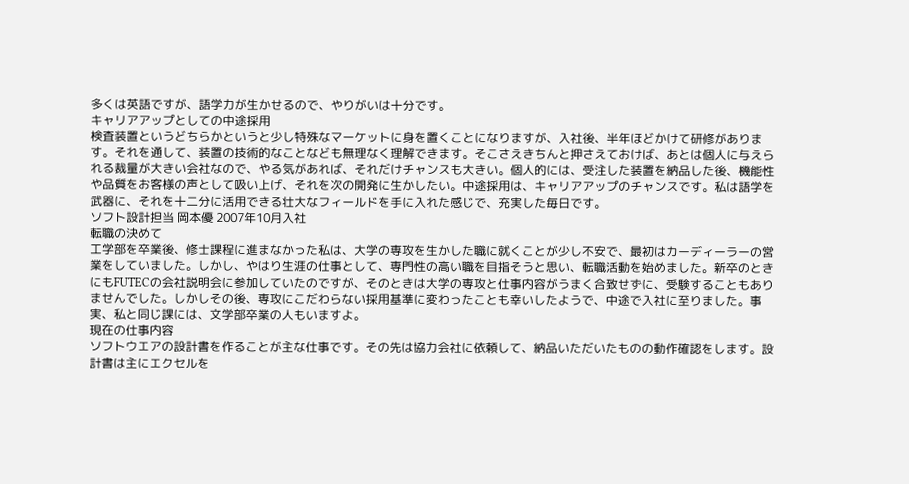多くは英語ですが、語学力が生かせるので、やりがいは十分です。
キャリアアップとしての中途採用
検査装置というどちらかというと少し特殊なマーケットに身を置くことになりますが、入社後、半年ほどかけて研修があります。それを通して、装置の技術的なことなども無理なく理解できます。そこさえきちんと押さえておけば、あとは個人に与えられる裁量が大きい会社なので、やる気があれば、それだけチャンスも大きい。個人的には、受注した装置を納品した後、機能性や品質をお客様の声として吸い上げ、それを次の開発に生かしたい。中途採用は、キャリアアップのチャンスです。私は語学を武器に、それを十二分に活用できる壮大なフィールドを手に入れた感じで、充実した毎日です。
ソフト設計担当 岡本優 2007年10月入社
転職の決めて
工学部を卒業後、修士課程に進まなかった私は、大学の専攻を生かした職に就くことが少し不安で、最初はカーディーラーの営業をしていました。しかし、やはり生涯の仕事として、専門性の高い職を目指そうと思い、転職活動を始めました。新卒のときにもFUTECの会社説明会に参加していたのですが、そのときは大学の専攻と仕事内容がうまく合致せずに、受験することもありませんでした。しかしその後、専攻にこだわらない採用基準に変わったことも幸いしたようで、中途で入社に至りました。事実、私と同じ課には、文学部卒業の人もいますよ。
現在の仕事内容
ソフトウエアの設計書を作ることが主な仕事です。その先は協力会社に依頼して、納品いただいたものの動作確認をします。設計書は主にエクセルを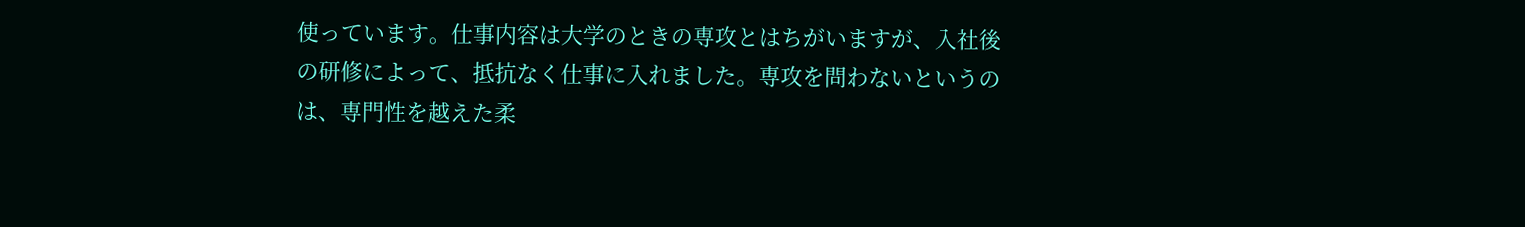使っています。仕事内容は大学のときの専攻とはちがいますが、入社後の研修によって、抵抗なく仕事に入れました。専攻を問わないというのは、専門性を越えた柔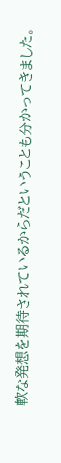軟な発想を期待されているからだということも分かってきました。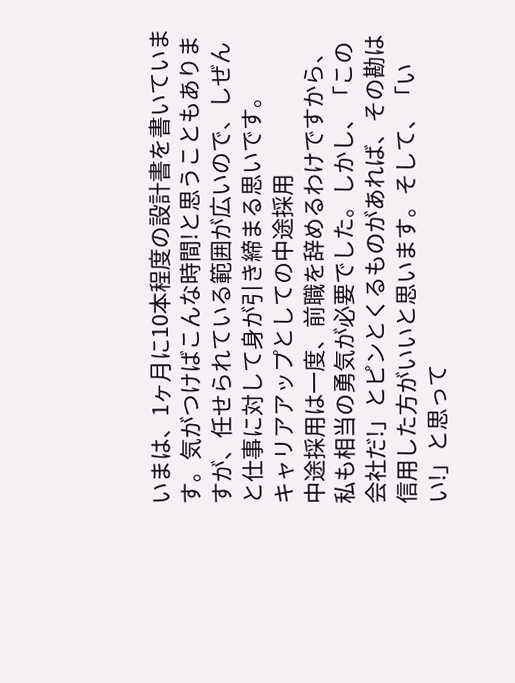いまは、1ヶ月に10本程度の設計書を書いています。気がつけばこんな時間!と思うこともありますが、任せられている範囲が広いので、しぜんと仕事に対して身が引き締まる思いです。
キャリアアップとしての中途採用
中途採用は一度、前職を辞めるわけですから、私も相当の勇気が必要でした。しかし、「この会社だ!」とピンとくるものがあれば、その勘は信用した方がいいと思います。そして、「いい!」と思って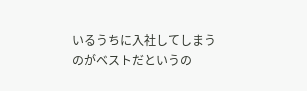いるうちに入社してしまうのがベストだというの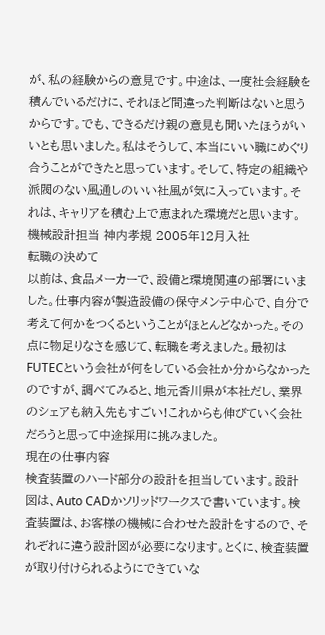が、私の経験からの意見です。中途は、一度社会経験を積んでいるだけに、それほど間違った判断はないと思うからです。でも、できるだけ親の意見も聞いたほうがいいとも思いました。私はそうして、本当にいい職にめぐり合うことができたと思っています。そして、特定の組織や派閥のない風通しのいい社風が気に入っています。それは、キャリアを積む上で恵まれた環境だと思います。
機械設計担当 神内孝規 2005年12月入社
転職の決めて
以前は、食品メーカーで、設備と環境関連の部署にいました。仕事内容が製造設備の保守メンテ中心で、自分で考えて何かをつくるということがほとんどなかった。その点に物足りなさを感じて、転職を考えました。最初はFUTECという会社が何をしている会社か分からなかったのですが、調べてみると、地元香川県が本社だし、業界のシェアも納入先もすごい!これからも伸びていく会社だろうと思って中途採用に挑みました。
現在の仕事内容
検査装置のハード部分の設計を担当しています。設計図は、Auto CADかソリッドワークスで書いています。検査装置は、お客様の機械に合わせた設計をするので、それぞれに違う設計図が必要になります。とくに、検査装置が取り付けられるようにできていな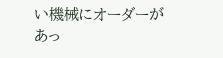い機械にオーダーがあっ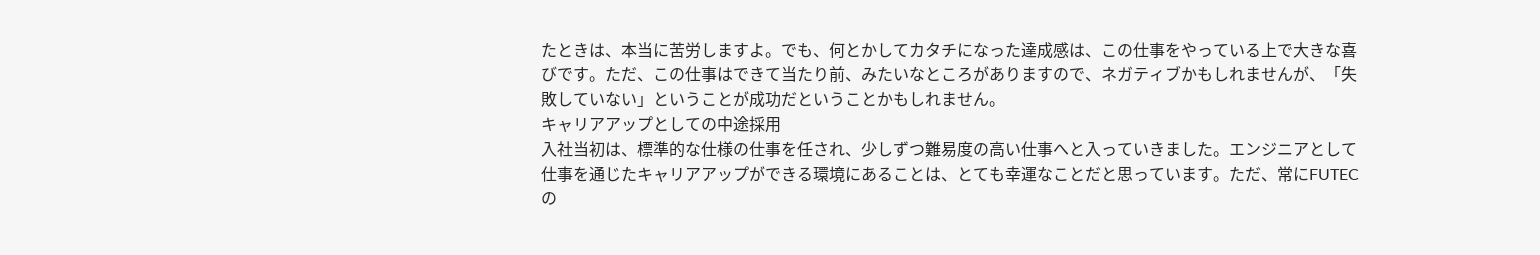たときは、本当に苦労しますよ。でも、何とかしてカタチになった達成感は、この仕事をやっている上で大きな喜びです。ただ、この仕事はできて当たり前、みたいなところがありますので、ネガティブかもしれませんが、「失敗していない」ということが成功だということかもしれません。
キャリアアップとしての中途採用
入社当初は、標準的な仕様の仕事を任され、少しずつ難易度の高い仕事へと入っていきました。エンジニアとして仕事を通じたキャリアアップができる環境にあることは、とても幸運なことだと思っています。ただ、常にFUTECの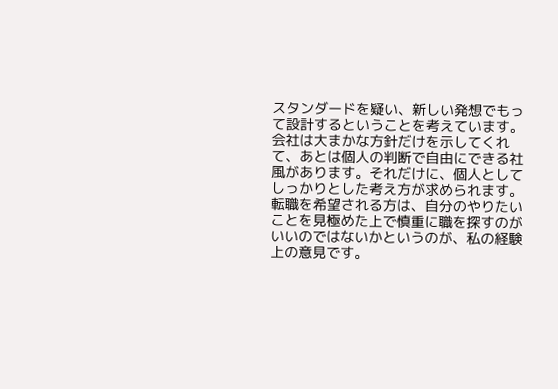スタンダードを疑い、新しい発想でもって設計するということを考えています。会社は大まかな方針だけを示してくれて、あとは個人の判断で自由にできる社風があります。それだけに、個人としてしっかりとした考え方が求められます。転職を希望される方は、自分のやりたいことを見極めた上で慎重に職を探すのがいいのではないかというのが、私の経験上の意見です。